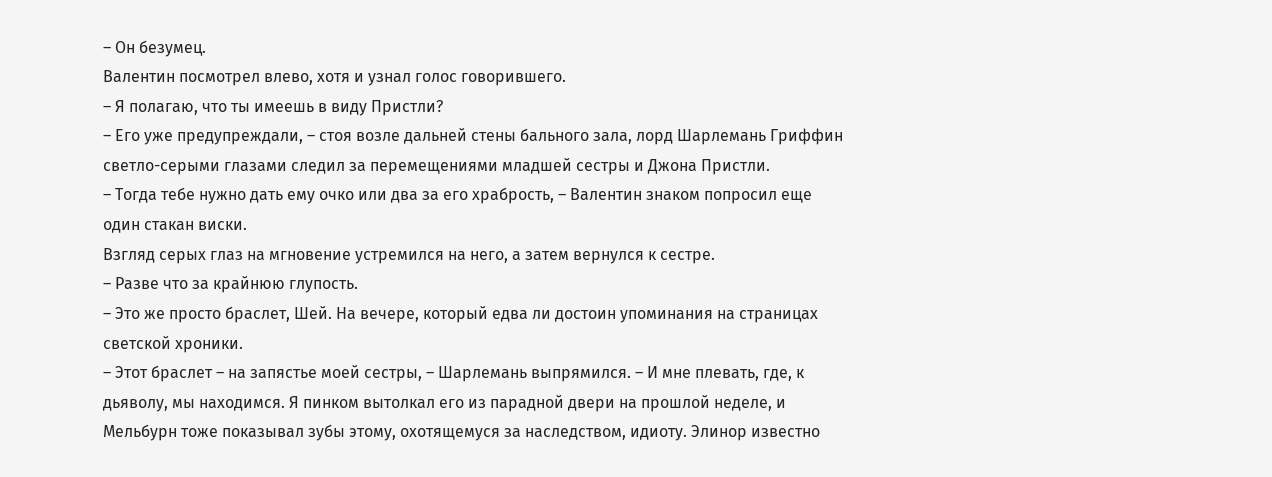– Он безумец.
Валентин посмотрел влево, хотя и узнал голос говорившего.
– Я полагаю, что ты имеешь в виду Пристли?
– Его уже предупреждали, – стоя возле дальней стены бального зала, лорд Шарлемань Гриффин светло-серыми глазами следил за перемещениями младшей сестры и Джона Пристли.
– Тогда тебе нужно дать ему очко или два за его храбрость, – Валентин знаком попросил еще один стакан виски.
Взгляд серых глаз на мгновение устремился на него, а затем вернулся к сестре.
– Разве что за крайнюю глупость.
– Это же просто браслет, Шей. На вечере, который едва ли достоин упоминания на страницах светской хроники.
– Этот браслет – на запястье моей сестры, – Шарлемань выпрямился. – И мне плевать, где, к дьяволу, мы находимся. Я пинком вытолкал его из парадной двери на прошлой неделе, и Мельбурн тоже показывал зубы этому, охотящемуся за наследством, идиоту. Элинор известно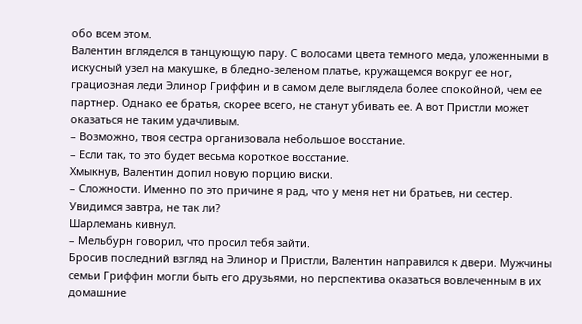обо всем этом.
Валентин вгляделся в танцующую пару. С волосами цвета темного меда, уложенными в искусный узел на макушке, в бледно-зеленом платье, кружащемся вокруг ее ног, грациозная леди Элинор Гриффин и в самом деле выглядела более спокойной, чем ее партнер. Однако ее братья, скорее всего, не станут убивать ее. А вот Пристли может оказаться не таким удачливым.
– Возможно, твоя сестра организовала небольшое восстание.
– Если так, то это будет весьма короткое восстание.
Хмыкнув, Валентин допил новую порцию виски.
– Сложности. Именно по это причине я рад, что у меня нет ни братьев, ни сестер. Увидимся завтра, не так ли?
Шарлемань кивнул.
– Мельбурн говорил, что просил тебя зайти.
Бросив последний взгляд на Элинор и Пристли, Валентин направился к двери. Мужчины семьи Гриффин могли быть его друзьями, но перспектива оказаться вовлеченным в их домашние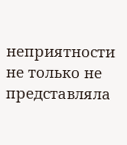неприятности не только не представляла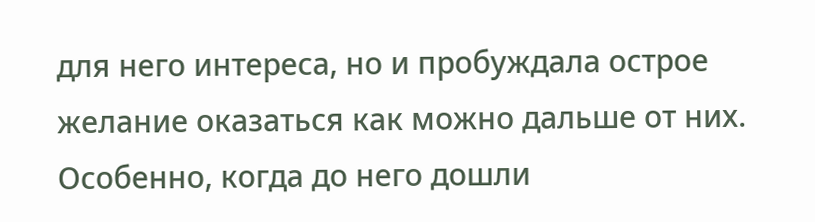для него интереса, но и пробуждала острое желание оказаться как можно дальше от них. Особенно, когда до него дошли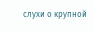слухи о крупной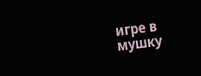игре в мушку